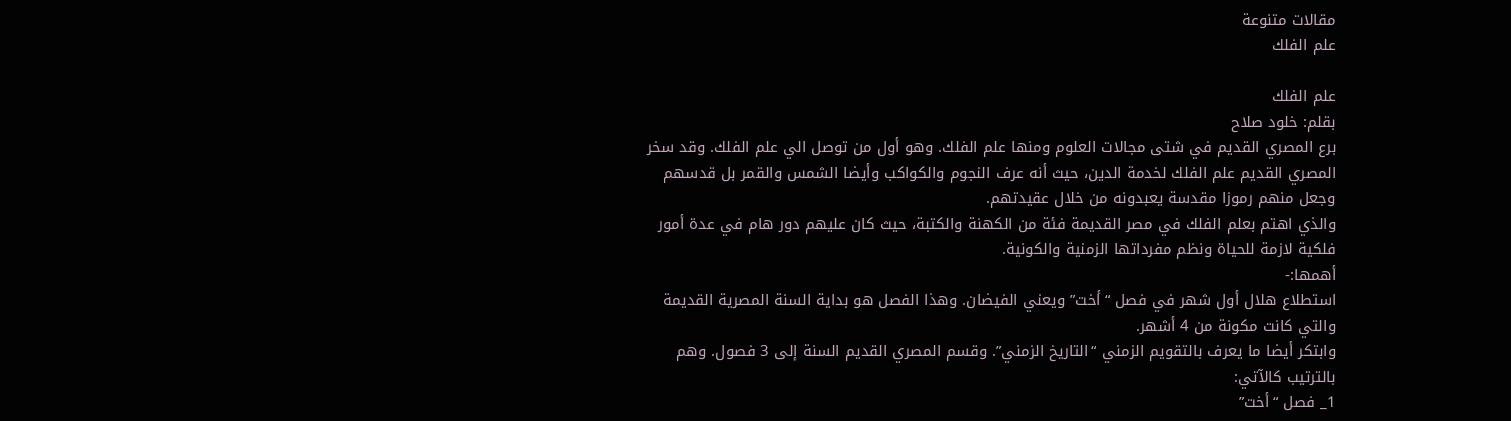مقالات متنوعة
علم الفلك

علم الفلك
بقلم: خلود صلاح
برع المصري القديم في شتى مجالات العلوم ومنها علم الفلك. وهو أول من توصل الي علم الفلك. وقد سخر المصري القديم علم الفلك لخدمة الدين، حيث أنه عرف النجوم والكواكب وأيضا الشمس والقمر بل قدسهم وجعل منهم رموزا مقدسة يعبدونه من خلال عقيدتهم.
والذي اهتم بعلم الفلك في مصر القديمة فئة من الكهنة والكتبة، حيث كان عليهم دور هام في عدة أمور فلكية لازمة للحياة ونظم مفرداتها الزمنية والكونية.
أهمها:-
استطلاع هلال أول شهر في فصل “أخت” ويعني الفيضان. وهذا الفصل هو بداية السنة المصرية القديمة والتي كانت مكونة من 4 أشهر.
وابتكر أيضا ما يعرف بالتقويم الزمني “التاريخ الزمني”. وقسم المصري القديم السنة إلى 3 فصول. وهم بالترتيب كالآتي:
1_ فصل “أخت”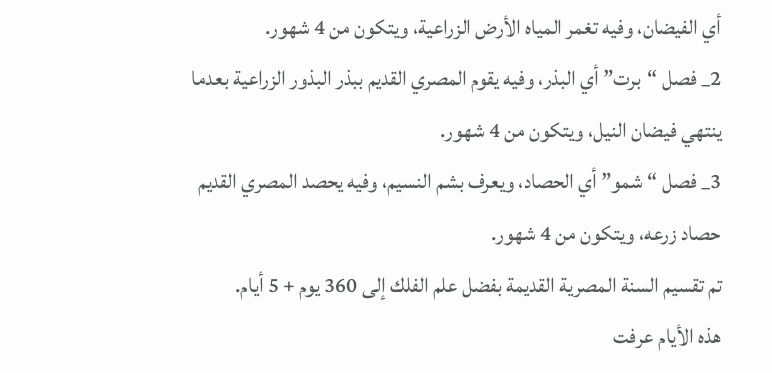أي الفيضان، وفيه تغمر المياه الأرض الزراعية، ويتكون من 4 شهور.
2_ فصل “برت” أي البذر، وفيه يقوم المصري القديم ببذر البذور الزراعية بعدما ينتهي فيضان النيل، ويتكون من 4 شهور.
3_ فصل “شمو” أي الحصاد، ويعرف بشم النسيم، وفيه يحصد المصري القديم حصاد زرعه، ويتكون من 4 شهور.
تم تقسيم السنة المصرية القديمة بفضل علم الفلك إلى 360 يوم + 5 أيام.
هذه الأيام عرفت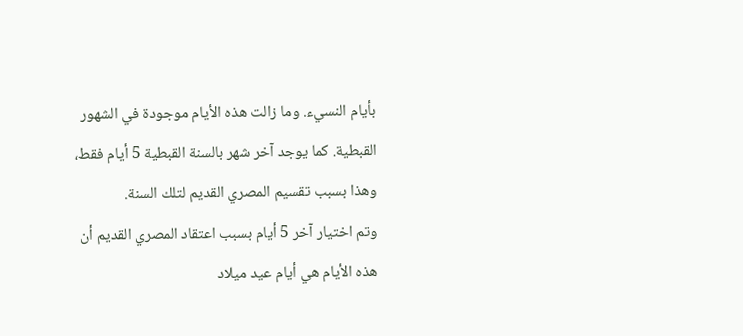بأيام النسيء. وما زالت هذه الأيام موجودة في الشهور القبطية. كما يوجد آخر شهر بالسنة القبطية 5 أيام فقط، وهذا بسبب تقسيم المصري القديم لتلك السنة.
وتم اختيار آخر 5 أيام بسبب اعتقاد المصري القديم أن هذه الأيام هي أيام عيد ميلاد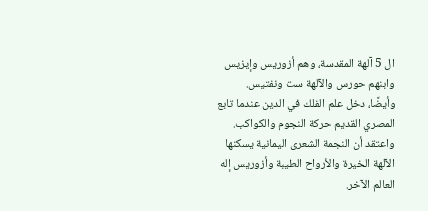ال 5 آلهة المقدسة، وهم أزوريس وإيزيس وابنهم حورس والآلهة ست ونفتيس.
وأيضًا، دخل علم الفلك في الدين عندما تابع المصري القديم حركة النجوم والكواكب. واعتقد أن النجمة الشعرى اليمانية يسكنها الآلهة الخيرة والأرواح الطيبة وأزوريس إله العالم الآخر.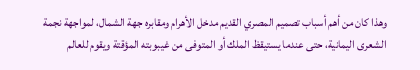وهذا كان من أهم أسباب تصميم المصري القديم مدخل الأهرام ومقابره جهة الشمال، لمواجهة نجمة الشعرى اليمانية، حتى عندما يستيقظ الملك أو المتوفى من غيبوبته المؤقتة ويقوم للعالم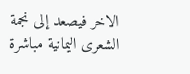الاخر فيصعد إلى نجمة الشعرى اليمانية مباشرة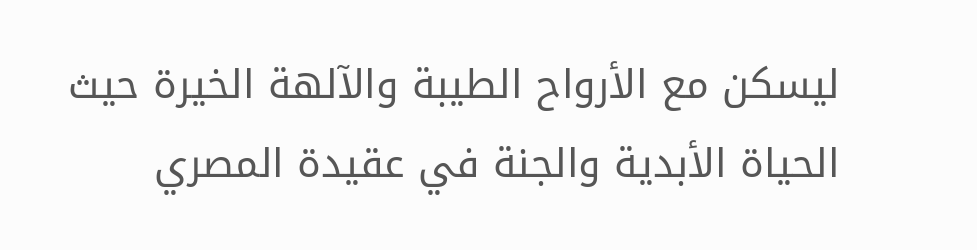ليسكن مع الأرواح الطيبة والآلهة الخيرة حيث الحياة الأبدية والجنة في عقيدة المصري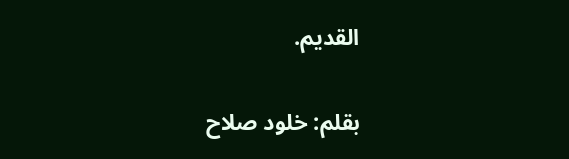القديم.

بقلم: خلود صلاح